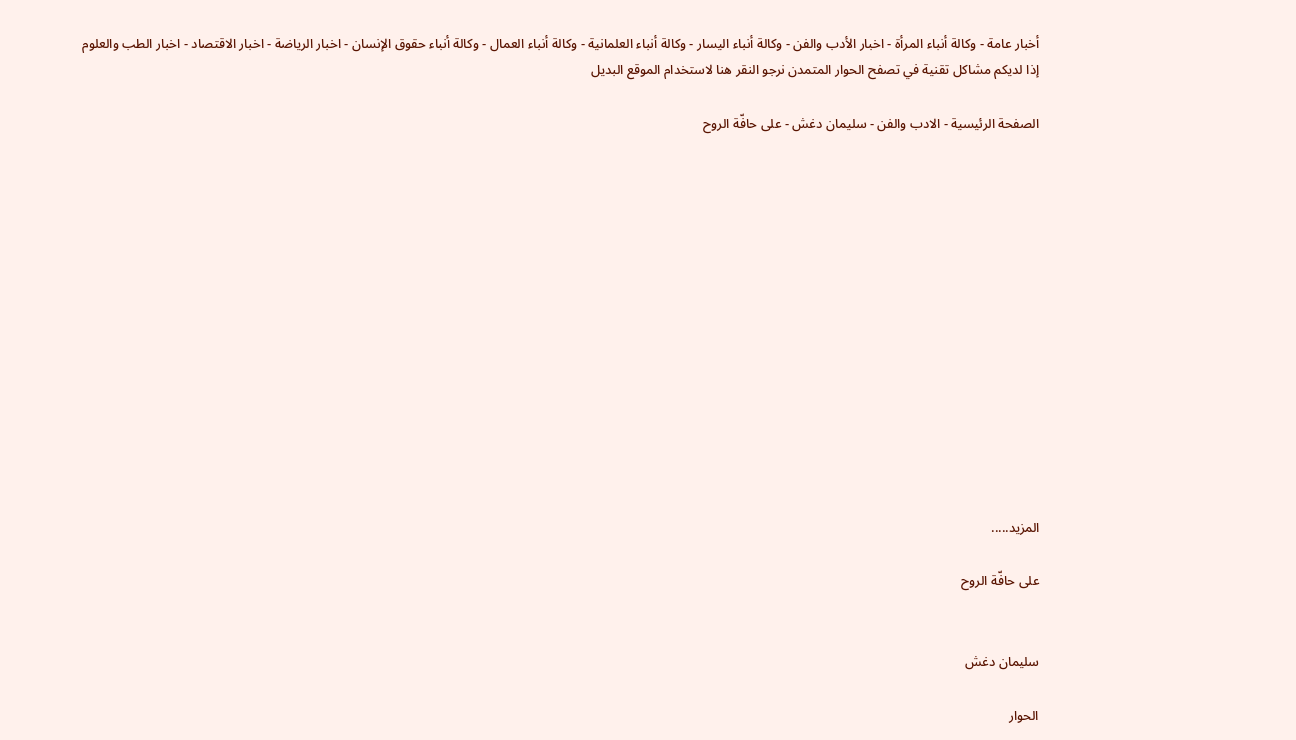أخبار عامة - وكالة أنباء المرأة - اخبار الأدب والفن - وكالة أنباء اليسار - وكالة أنباء العلمانية - وكالة أنباء العمال - وكالة أنباء حقوق الإنسان - اخبار الرياضة - اخبار الاقتصاد - اخبار الطب والعلوم
إذا لديكم مشاكل تقنية في تصفح الحوار المتمدن نرجو النقر هنا لاستخدام الموقع البديل

الصفحة الرئيسية - الادب والفن - سليمان دغش - على حافّة الروح














المزيد.....

على حافّة الروح


سليمان دغش

الحوار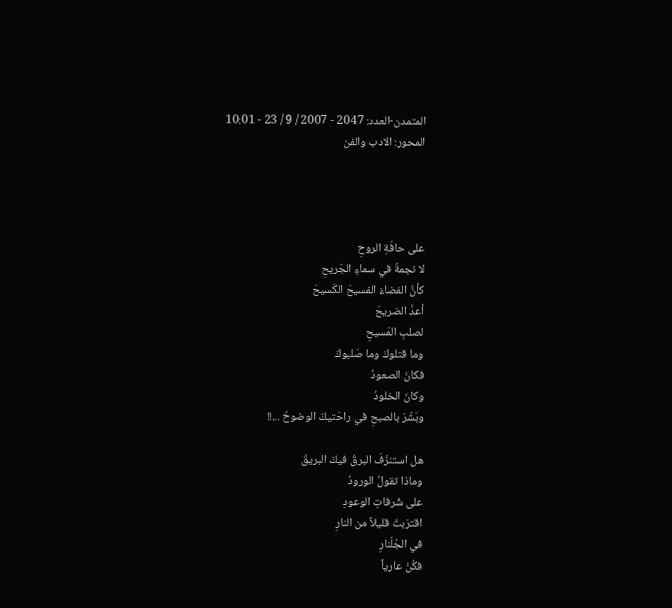المتمدن-العدد: 2047 - 2007 / 9 / 23 - 10:01
المحور: الادب والفن




على حافّةِ الروحِ
لا نجمةٌ في سماءِ الجَريحِ
كأنَّ الفضاءَ الفسيحَ الكَسيحَ
أعدَّ الضريحَ
لصلبِ المَسيحِ
وما قتلوكَ وما صَلبوكَ
فكانَ الصعودُ
وكانَ الخلودُ
وبَشّرَ بالصبحِ في راحَتيكَ الوضوحُ ...!!

هل استنزَفَ البرقُ فيكَ البريقَ
وماذا تقولُ الورودُ
على شُرفاتِ الوعودِ
اقترَبتَ قليلاً من النارِ
في الجُلّنارِ
فكُنْ عارياً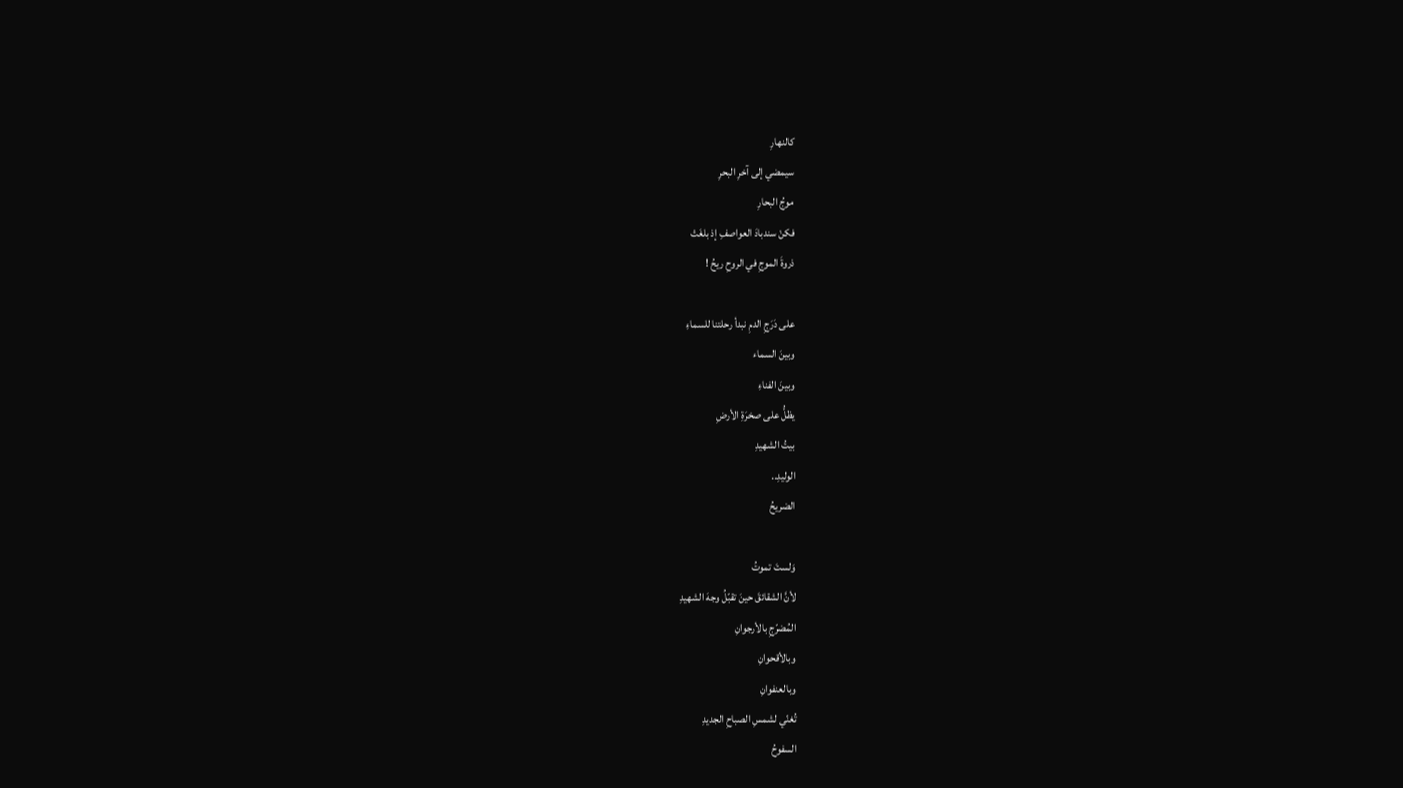كالنهارِ
سيمضي إلى آخرِ البحرِ
موجُ البحارِ
فكنْ سندبادَ العواصفِ إذ بلغَتْ
ذروةَ الموجِ في الروحِ ريحُ !

على دَرَجِ الدمِ نبدأ رحلتنا للسماءِ
وبينَ السماء
وبينَ الفناءِ
يظلُّ على صخرَةِ الأرضِ
بيتُ الشهيدِ
الوليدِ..
الضريحُ

وَلستَ تموتُ
لأنَّ الشقائقَ حينَ تقبّلُ وجهَ الشهيدِ
المُضرّجِ بالأرجوانِ
وبالأقحوانِ
وبالعنفوانِ
تُغنّي لشمسِ الصباحِ الجديدِ
السفوحُ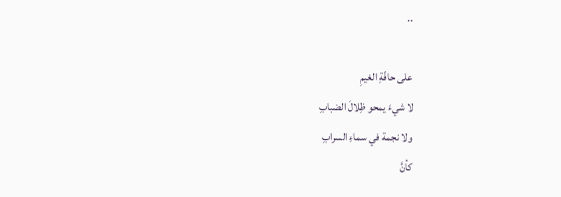..

على حافّةِ الغيمِ
لا شيءَ يمحو ظِلالَ الضبابِ
ولا نجمة في سماءِ السرابِ
كأنَّ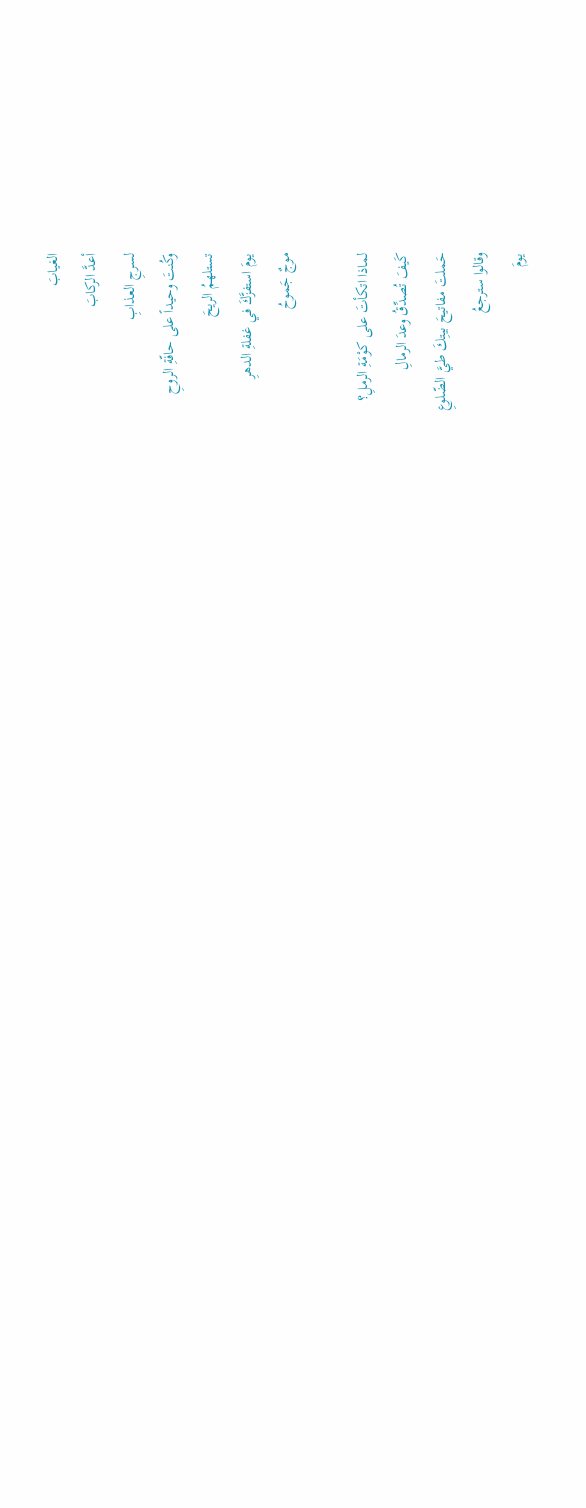الغيابَ
أعدَّ الركابَ
لسرجِ العذابِ
وكُنتَ وحيداً على حافّةِ الروحِ
تستلهمُ الريحَ
يومَ استفزَّكَ في غفلةِ الدهرِ
موجٌ جَموحُ

لماذا اتكأتَ على كوْمَةِ الرملِ؟
كَيفَ تُصدِّقُ وعدَ الرمالِ
حَملتَ مفاتيحَ بيتِكَ طيَّ الضّلوعِ
وقالوا سترجعُ
يومَ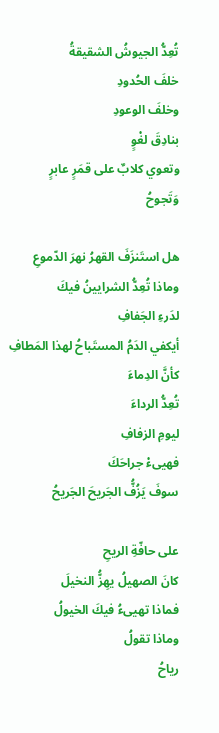تُعِدُّ الجيوشُ الشقيقةُ
خلفَ الحُدودِ
وخلفَ الوعودِ
بنادِقَ لغْوٍ
وتعوي كلابٌ على قمَرٍ عابرٍ
وَتَجوحُ

هل استَنزَفَ القهرُ نهرَ الدّموعِ
وماذا تُعِدُّ الشرايينُ فيكَ
لدَرءِ الجَفافِ
أيكفي الدَمُ المستَباحُ لهذا المَطافِ
كأنَّ الدِماءَ
تُعِدُّ الرداءَ
ليومِ الزفافِ
فهيىءْ جراحَكَ
سوفَ يَزُفُّ الجَريحَ الجَريحُ

على حافّةِ الريحِ
كانَ الصهيلُ يهِزُّ النخيلَ
فماذا تهيىءُ فيكَ الخيولُ
وماذا تقولُ
رياحُ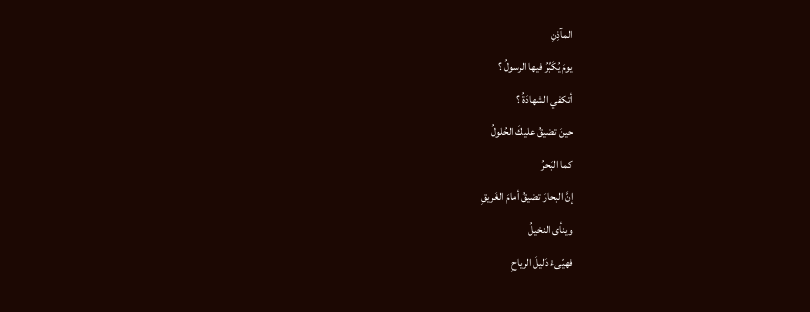المآذِنِ
يومَ يُكَبِّرُ فيها الرسولُ ؟
أتكفي الشهادَةُ ؟
حينَ تضيقُ عليكَ الحُلولُ
كما البَحرُ
إنَّ البحارَ تضيقُ أمامَ الغَريقِ
وينأى النخيلُ
فهيّىءْ دَليلَ الرياحِ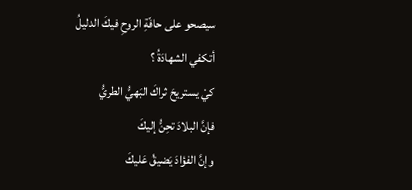سيصحو على حافّةِ الروحِ فيكَ الدليلُ
أتكفي الشهادَةُ ؟
كيْ يستريحَ ثراكَ البَهيُّ الطريُّ
فإنَّ البلادَ تحِنُّ إليكَ
وإنَّ الفؤادَ يَضيقُ عَليكَ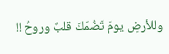وللأرضِ يومَ تَضُمّكَ قلبٌ وروحُ !!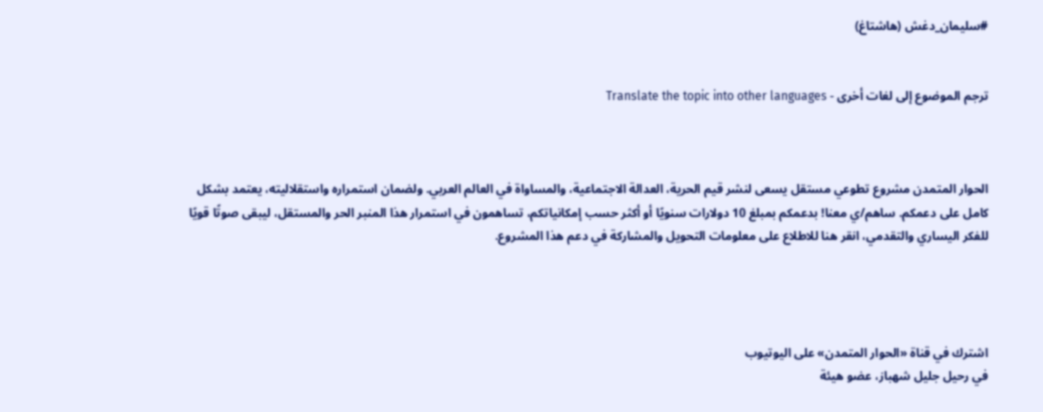#سليمان_دغش (هاشتاغ)


ترجم الموضوع إلى لغات أخرى - Translate the topic into other languages



الحوار المتمدن مشروع تطوعي مستقل يسعى لنشر قيم الحرية، العدالة الاجتماعية، والمساواة في العالم العربي. ولضمان استمراره واستقلاليته، يعتمد بشكل كامل على دعمكم. ساهم/ي معنا! بدعمكم بمبلغ 10 دولارات سنويًا أو أكثر حسب إمكانياتكم، تساهمون في استمرار هذا المنبر الحر والمستقل، ليبقى صوتًا قويًا للفكر اليساري والتقدمي، انقر هنا للاطلاع على معلومات التحويل والمشاركة في دعم هذا المشروع.




اشترك في قناة «الحوار المتمدن» على اليوتيوب
في رحيل جليل شهباز، عضو هيئة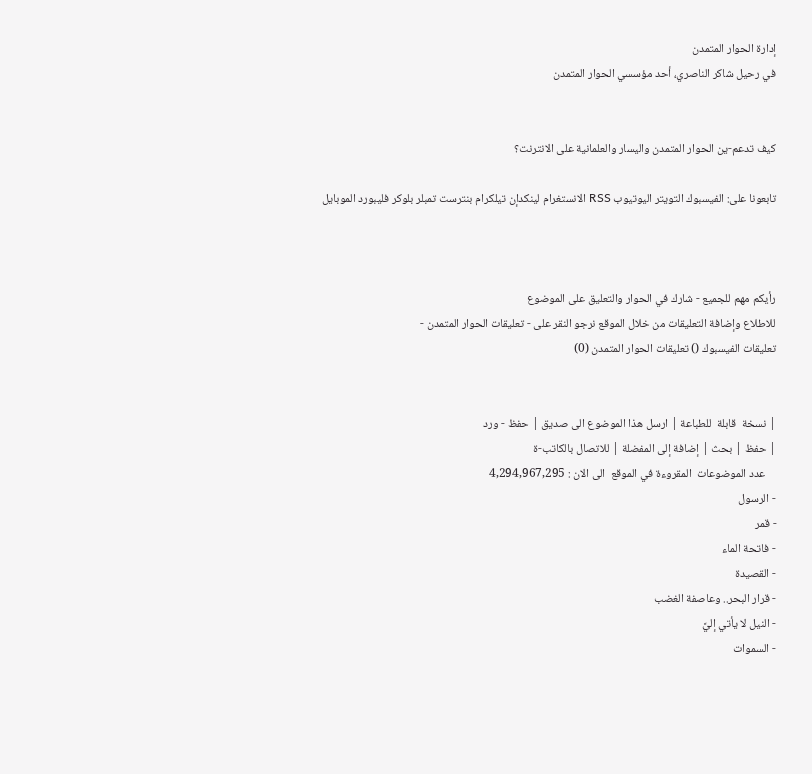إدارة الحوار المتمدن
في رحيل شاكر الناصري، أحد مؤسسي الحوار المتمدن


كيف تدعم-ين الحوار المتمدن واليسار والعلمانية على الانترنت؟

تابعونا على: الفيسبوك التويتر اليوتيوب RSS الانستغرام لينكدإن تيلكرام بنترست تمبلر بلوكر فليبورد الموبايل



رأيكم مهم للجميع - شارك في الحوار والتعليق على الموضوع
للاطلاع وإضافة التعليقات من خلال الموقع نرجو النقر على - تعليقات الحوار المتمدن -
تعليقات الفيسبوك () تعليقات الحوار المتمدن (0)


| نسخة  قابلة  للطباعة | ارسل هذا الموضوع الى صديق | حفظ - ورد
| حفظ | بحث | إضافة إلى المفضلة | للاتصال بالكاتب-ة
    عدد الموضوعات  المقروءة في الموقع  الى الان : 4,294,967,295
- الرسول
- قمر
- فاتحة الماء
- القصيدة
- قرار البحر.. وعاصفة الغضب
- النيل لا يأتي إليَّ
- السموات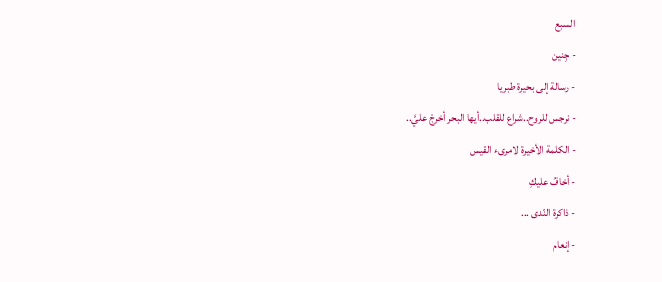السبع
- جِنين
- رسالة إلى بحيرة طبريا
- نرجس للروح..شراع للقلب..أيها البحر أخرجْ عليَّ..
- الكلمة الأخيرة لامرىء القيس
- أخافُ عليكِ
- ذاكرة النّدى ...
- إنعام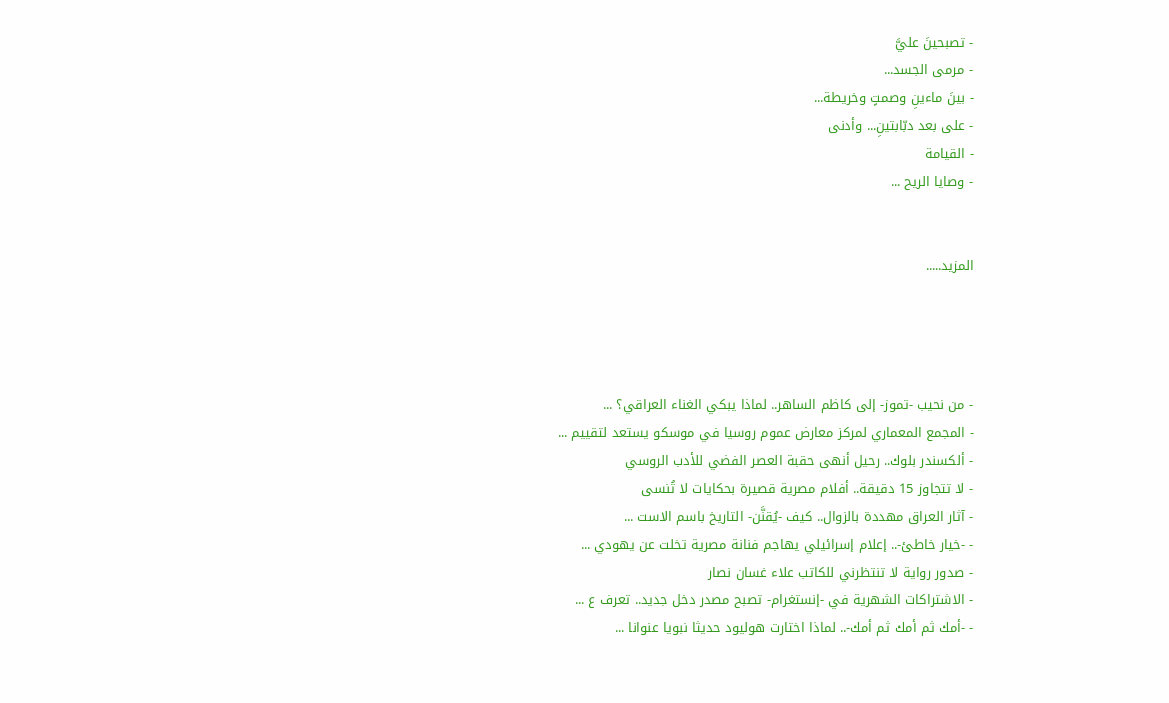- تصبحينَ عليَّ
- مرمى الجسد...
- بينَ ماءينِ وصمتٍ وخريطة...
- على بعد دبّابتينِ... وأدنى
- القيامة
- وصايا الريح ...


المزيد.....




- من نحيب -تموز- إلى كاظم الساهر.. لماذا يبكي الغناء العراقي؟ ...
- المجمع المعماري لمركز معارض عموم روسيا في موسكو يستعد لتقييم ...
- ألكسندر بلوك.. رحيل أنهى حقبة العصر الفضي للأدب الروسي
- لا تتجاوز 15 دقيقة.. أفلام مصرية قصيرة بحكايات لا تُنسى
- آثار العراق مهددة بالزوال.. كيف -يُقنَّن- التاريخ باسم الاست ...
- -خيار خاطئ-.. إعلام إسرائيلي يهاجم فنانة مصرية تخلت عن يهودي ...
- صدور رواية لا تنتظرني للكاتب علاء غسان نصار
- الاشتراكات الشهرية في -إنستغرام- تصبح مصدر دخل جديد.. تعرف ع ...
- -أمك ثم أمك ثم أمك-.. لماذا اختارت هوليود حديثا نبويا عنوانا ...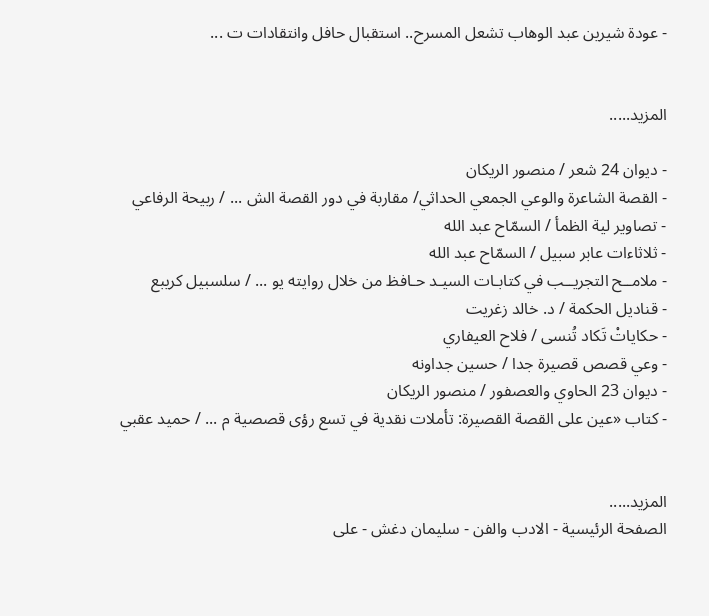- عودة شيرين عبد الوهاب تشعل المسرح.. استقبال حافل وانتقادات ت ...


المزيد.....

- ديوان 24 شعر / منصور الريكان
- القصة الشاعرة والوعي الجمعي الحداثي/ مقاربة في دور القصة الش ... / ربيحة الرفاعي
- تصاوير لية الظمأ / السمّاح عبد الله
- ثلاثاءات عابر سبيل / السمّاح عبد الله
- ملامــح التجريــب في كتابـات السيـد حـافظ من خلال روايته يو ... / سلسبيل كريبع
- قناديل الحكمة / د. خالد زغريت
- حكاياتْ تَكاد تُنسى / فلاح العيفاري
- وعي قصص قصيرة جدا / حسين جداونه
- ديوان 23 الحاوي والعصفور / منصور الريكان
- كتاب «عين على القصة القصيرة: تأملات نقدية في تسع رؤى قصصية م ... / حميد عقبي


المزيد.....
الصفحة الرئيسية - الادب والفن - سليمان دغش - على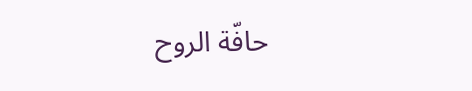حافّة الروح